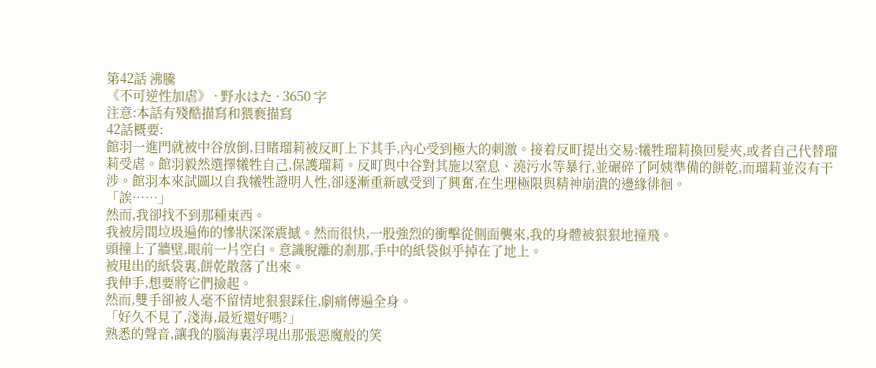第42話 沸騰
《不可逆性加虐》 · 野水はた · 3650 字
注意:本話有殘酷描寫和猥褻描寫
42話概要:
館羽一進門就被中谷放倒,目睹瑠莉被反町上下其手,內心受到極大的刺激。接着反町提出交易:犧牲瑠莉換回髮夾,或者自己代替瑠莉受虐。館羽毅然選擇犧牲自己,保護瑠莉。反町與中谷對其施以窒息、澆污水等暴行,並碾碎了阿姨準備的餅乾,而瑠莉並沒有干涉。館羽本來試圖以自我犧牲證明人性,卻逐漸重新感受到了興奮,在生理極限與精神崩潰的邊緣徘徊。
「誒……」
然而,我卻找不到那種東西。
我被房間垃圾遍佈的慘狀深深震撼。然而很快,一股強烈的衝擊從側面襲來,我的身體被狠狠地撞飛。
頭撞上了牆壁,眼前一片空白。意識脫離的剎那,手中的紙袋似乎掉在了地上。
被甩出的紙袋裏,餅乾散落了出來。
我伸手,想要將它們撿起。
然而,雙手卻被人毫不留情地狠狠踩住,劇痛傳遍全身。
「好久不見了,淺海,最近還好嗎?」
熟悉的聲音,讓我的腦海裏浮現出那張惡魔般的笑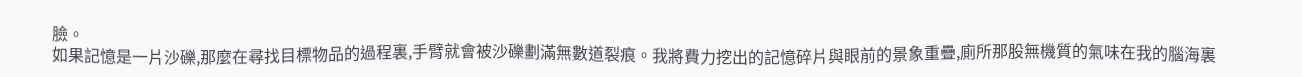臉。
如果記憶是一片沙礫,那麼在尋找目標物品的過程裏,手臂就會被沙礫劃滿無數道裂痕。我將費力挖出的記憶碎片與眼前的景象重疊,廁所那股無機質的氣味在我的腦海裏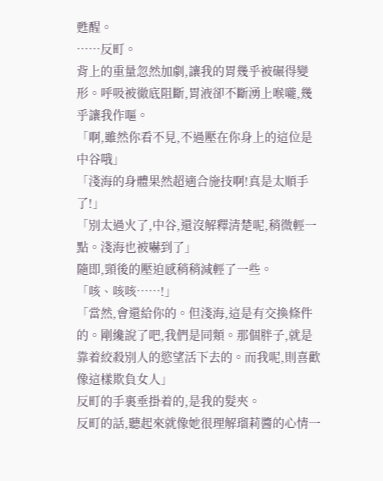甦醒。
……反町。
背上的重量忽然加劇,讓我的胃幾乎被碾得變形。呼吸被徹底阻斷,胃液卻不斷湧上喉嚨,幾乎讓我作嘔。
「啊,雖然你看不見,不過壓在你身上的這位是中谷哦」
「淺海的身體果然超適合施技啊!真是太順手了!」
「別太過火了,中谷,還沒解釋清楚呢,稍微輕一點。淺海也被嚇到了」
隨即,頸後的壓迫感稍稍減輕了一些。
「咳、咳咳……!」
「當然,會還給你的。但淺海,這是有交換條件的。剛纔說了吧,我們是同類。那個胖子,就是靠着絞殺別人的慾望活下去的。而我呢,則喜歡像這樣欺負女人」
反町的手裏垂掛着的,是我的髮夾。
反町的話,聽起來就像她很理解瑠莉醬的心情一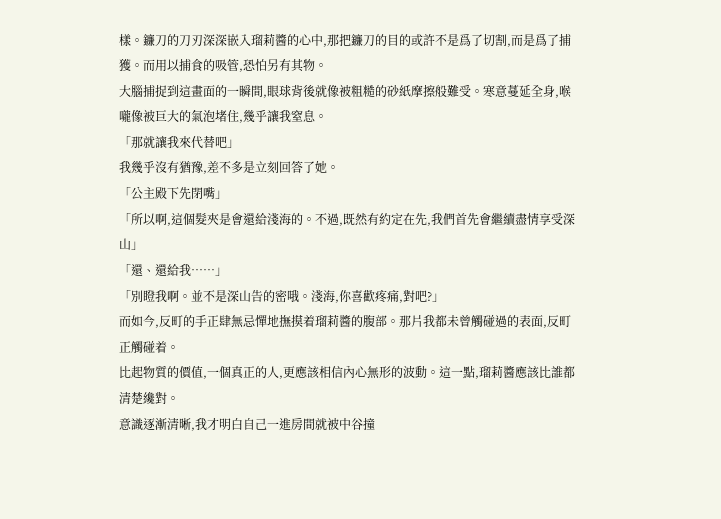樣。鐮刀的刀刃深深嵌入瑠莉醬的心中,那把鐮刀的目的或許不是爲了切割,而是爲了捕獲。而用以捕食的吸管,恐怕另有其物。
大腦捕捉到這畫面的一瞬間,眼球背後就像被粗糙的砂紙摩擦般難受。寒意蔓延全身,喉嚨像被巨大的氣泡堵住,幾乎讓我窒息。
「那就讓我來代替吧」
我幾乎沒有猶豫,差不多是立刻回答了她。
「公主殿下先閉嘴」
「所以啊,這個髮夾是會還給淺海的。不過,既然有約定在先,我們首先會繼續盡情享受深山」
「還、還給我……」
「別瞪我啊。並不是深山告的密哦。淺海,你喜歡疼痛,對吧?」
而如今,反町的手正肆無忌憚地撫摸着瑠莉醬的腹部。那片我都未曾觸碰過的表面,反町正觸碰着。
比起物質的價值,一個真正的人,更應該相信內心無形的波動。這一點,瑠莉醬應該比誰都清楚纔對。
意識逐漸清晰,我才明白自己一進房間就被中谷撞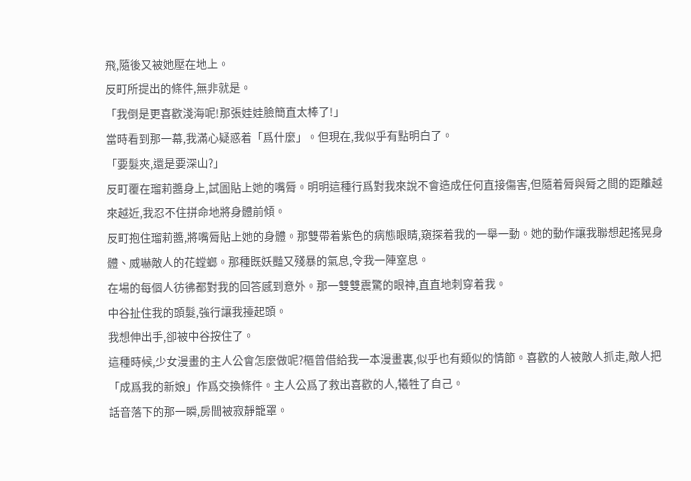飛,隨後又被她壓在地上。
反町所提出的條件,無非就是。
「我倒是更喜歡淺海呢!那張娃娃臉簡直太棒了!」
當時看到那一幕,我滿心疑惑着「爲什麼」。但現在,我似乎有點明白了。
「要髮夾,還是要深山?」
反町覆在瑠莉醬身上,試圖貼上她的嘴脣。明明這種行爲對我來說不會造成任何直接傷害,但隨着脣與脣之間的距離越來越近,我忍不住拼命地將身體前傾。
反町抱住瑠莉醬,將嘴脣貼上她的身體。那雙帶着紫色的病態眼睛,窺探着我的一舉一動。她的動作讓我聯想起搖晃身體、威嚇敵人的花螳螂。那種既妖豔又殘暴的氣息,令我一陣窒息。
在場的每個人彷彿都對我的回答感到意外。那一雙雙震驚的眼神,直直地刺穿着我。
中谷扯住我的頭髮,強行讓我擡起頭。
我想伸出手,卻被中谷按住了。
這種時候,少女漫畫的主人公會怎麼做呢?樞曾借給我一本漫畫裏,似乎也有類似的情節。喜歡的人被敵人抓走,敵人把「成爲我的新娘」作爲交換條件。主人公爲了救出喜歡的人,犧牲了自己。
話音落下的那一瞬,房間被寂靜籠罩。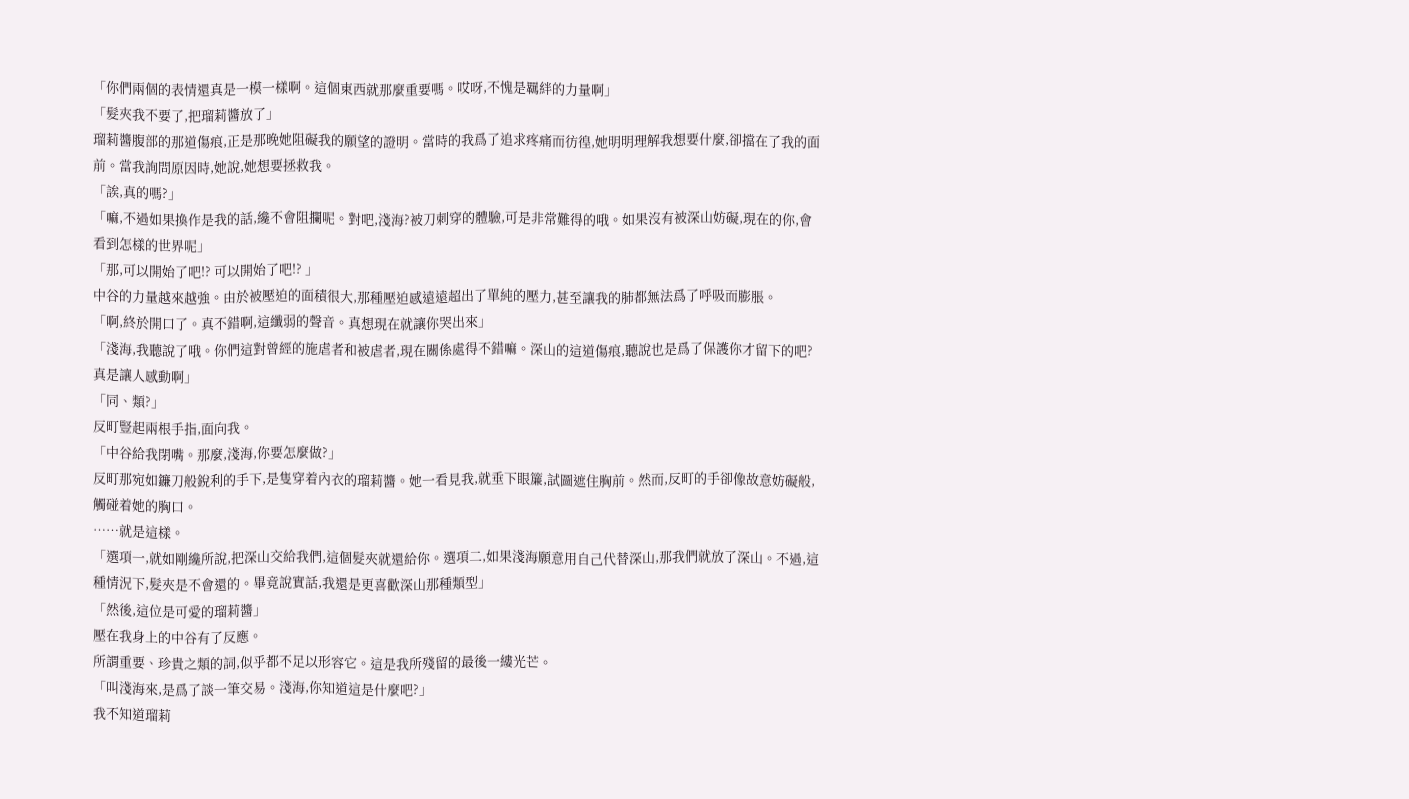「你們兩個的表情還真是一模一樣啊。這個東西就那麼重要嗎。哎呀,不愧是羈絆的力量啊」
「髮夾我不要了,把瑠莉醬放了」
瑠莉醬腹部的那道傷痕,正是那晚她阻礙我的願望的證明。當時的我爲了追求疼痛而彷徨,她明明理解我想要什麼,卻擋在了我的面前。當我詢問原因時,她說,她想要拯救我。
「誒,真的嗎?」
「嘛,不過如果換作是我的話,纔不會阻攔呢。對吧,淺海?被刀刺穿的體驗,可是非常難得的哦。如果沒有被深山妨礙,現在的你,會看到怎樣的世界呢」
「那,可以開始了吧!? 可以開始了吧!? 」
中谷的力量越來越強。由於被壓迫的面積很大,那種壓迫感遠遠超出了單純的壓力,甚至讓我的肺都無法爲了呼吸而膨脹。
「啊,終於開口了。真不錯啊,這纖弱的聲音。真想現在就讓你哭出來」
「淺海,我聽說了哦。你們這對曾經的施虐者和被虐者,現在關係處得不錯嘛。深山的這道傷痕,聽說也是爲了保護你才留下的吧?真是讓人感動啊」
「同、類?」
反町豎起兩根手指,面向我。
「中谷給我閉嘴。那麼,淺海,你要怎麼做?」
反町那宛如鐮刀般銳利的手下,是隻穿着內衣的瑠莉醬。她一看見我,就垂下眼簾,試圖遮住胸前。然而,反町的手卻像故意妨礙般,觸碰着她的胸口。
……就是這樣。
「選項一,就如剛纔所說,把深山交給我們,這個髮夾就還給你。選項二,如果淺海願意用自己代替深山,那我們就放了深山。不過,這種情況下,髮夾是不會還的。畢竟說實話,我還是更喜歡深山那種類型」
「然後,這位是可愛的瑠莉醬」
壓在我身上的中谷有了反應。
所謂重要、珍貴之類的詞,似乎都不足以形容它。這是我所殘留的最後一縷光芒。
「叫淺海來,是爲了談一筆交易。淺海,你知道這是什麼吧?」
我不知道瑠莉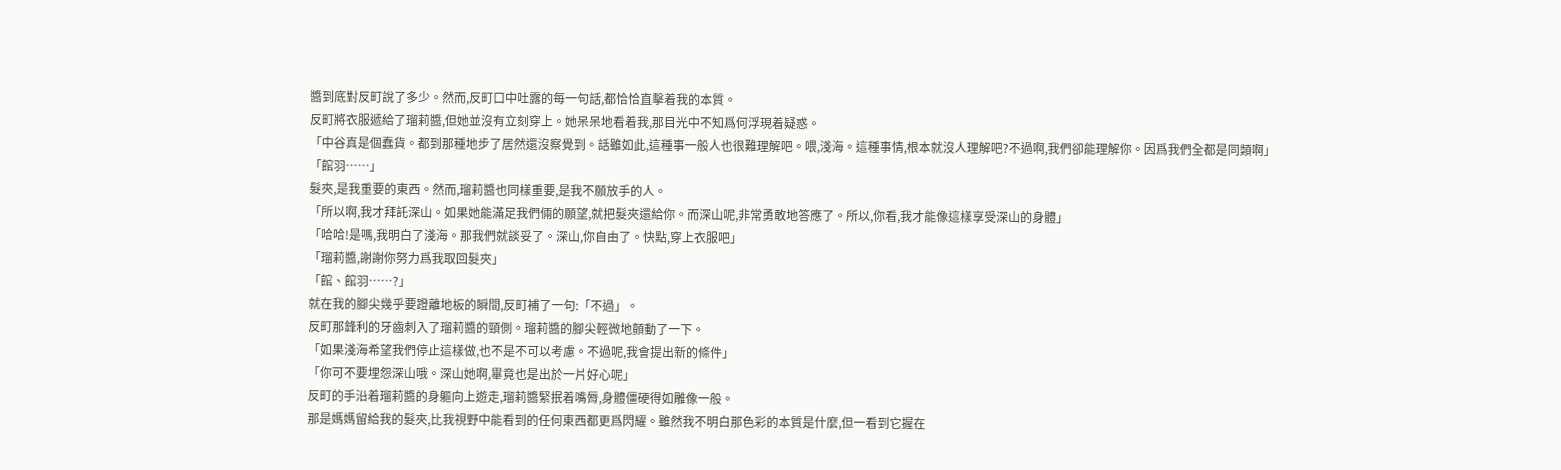醬到底對反町說了多少。然而,反町口中吐露的每一句話,都恰恰直擊着我的本質。
反町將衣服遞給了瑠莉醬,但她並沒有立刻穿上。她呆呆地看着我,那目光中不知爲何浮現着疑惑。
「中谷真是個蠢貨。都到那種地步了居然還沒察覺到。話雖如此,這種事一般人也很難理解吧。喂,淺海。這種事情,根本就沒人理解吧?不過啊,我們卻能理解你。因爲我們全都是同類啊」
「館羽……」
髮夾,是我重要的東西。然而,瑠莉醬也同樣重要,是我不願放手的人。
「所以啊,我才拜託深山。如果她能滿足我們倆的願望,就把髮夾還給你。而深山呢,非常勇敢地答應了。所以,你看,我才能像這樣享受深山的身體」
「哈哈!是嗎,我明白了淺海。那我們就談妥了。深山,你自由了。快點,穿上衣服吧」
「瑠莉醬,謝謝你努力爲我取回髮夾」
「館、館羽……?」
就在我的腳尖幾乎要蹬離地板的瞬間,反町補了一句:「不過」。
反町那鋒利的牙齒刺入了瑠莉醬的頸側。瑠莉醬的腳尖輕微地顫動了一下。
「如果淺海希望我們停止這樣做,也不是不可以考慮。不過呢,我會提出新的條件」
「你可不要埋怨深山哦。深山她啊,畢竟也是出於一片好心呢」
反町的手沿着瑠莉醬的身軀向上遊走,瑠莉醬緊抿着嘴脣,身體僵硬得如雕像一般。
那是媽媽留給我的髮夾,比我視野中能看到的任何東西都更爲閃耀。雖然我不明白那色彩的本質是什麼,但一看到它握在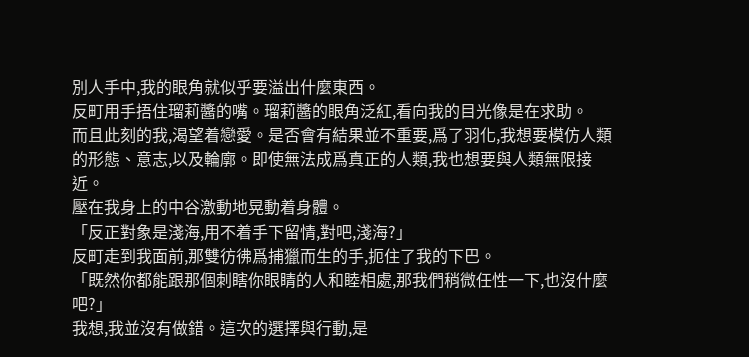別人手中,我的眼角就似乎要溢出什麼東西。
反町用手捂住瑠莉醬的嘴。瑠莉醬的眼角泛紅,看向我的目光像是在求助。
而且此刻的我,渴望着戀愛。是否會有結果並不重要,爲了羽化,我想要模仿人類的形態、意志,以及輪廓。即使無法成爲真正的人類,我也想要與人類無限接近。
壓在我身上的中谷激動地晃動着身體。
「反正對象是淺海,用不着手下留情,對吧,淺海?」
反町走到我面前,那雙彷彿爲捕獵而生的手,扼住了我的下巴。
「既然你都能跟那個刺瞎你眼睛的人和睦相處,那我們稍微任性一下,也沒什麼吧?」
我想,我並沒有做錯。這次的選擇與行動,是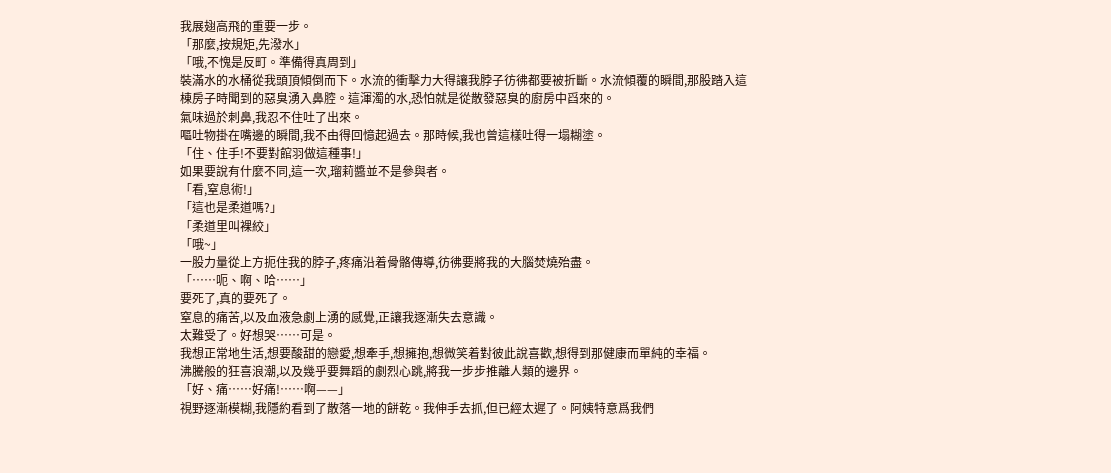我展翅高飛的重要一步。
「那麼,按規矩,先潑水」
「哦,不愧是反町。準備得真周到」
裝滿水的水桶從我頭頂傾倒而下。水流的衝擊力大得讓我脖子彷彿都要被折斷。水流傾覆的瞬間,那股踏入這棟房子時聞到的惡臭湧入鼻腔。這渾濁的水,恐怕就是從散發惡臭的廚房中舀來的。
氣味過於刺鼻,我忍不住吐了出來。
嘔吐物掛在嘴邊的瞬間,我不由得回憶起過去。那時候,我也曾這樣吐得一塌糊塗。
「住、住手!不要對館羽做這種事!」
如果要說有什麼不同,這一次,瑠莉醬並不是參與者。
「看,窒息術!」
「這也是柔道嗎?」
「柔道里叫裸絞」
「哦~」
一股力量從上方扼住我的脖子,疼痛沿着骨骼傳導,彷彿要將我的大腦焚燒殆盡。
「……呃、啊、哈……」
要死了,真的要死了。
窒息的痛苦,以及血液急劇上湧的感覺,正讓我逐漸失去意識。
太難受了。好想哭……可是。
我想正常地生活,想要酸甜的戀愛,想牽手,想擁抱,想微笑着對彼此說喜歡,想得到那健康而單純的幸福。
沸騰般的狂喜浪潮,以及幾乎要舞蹈的劇烈心跳,將我一步步推離人類的邊界。
「好、痛……好痛!……啊——」
視野逐漸模糊,我隱約看到了散落一地的餅乾。我伸手去抓,但已經太遲了。阿姨特意爲我們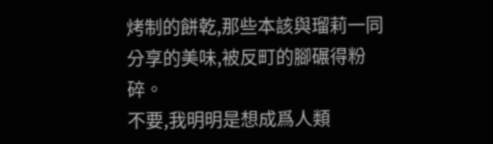烤制的餅乾,那些本該與瑠莉一同分享的美味,被反町的腳碾得粉碎。
不要,我明明是想成爲人類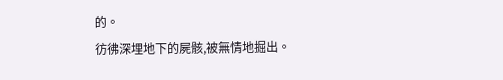的。
彷彿深埋地下的屍骸,被無情地掘出。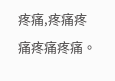疼痛,疼痛疼痛疼痛疼痛。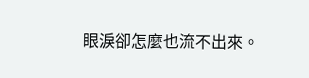眼淚卻怎麼也流不出來。